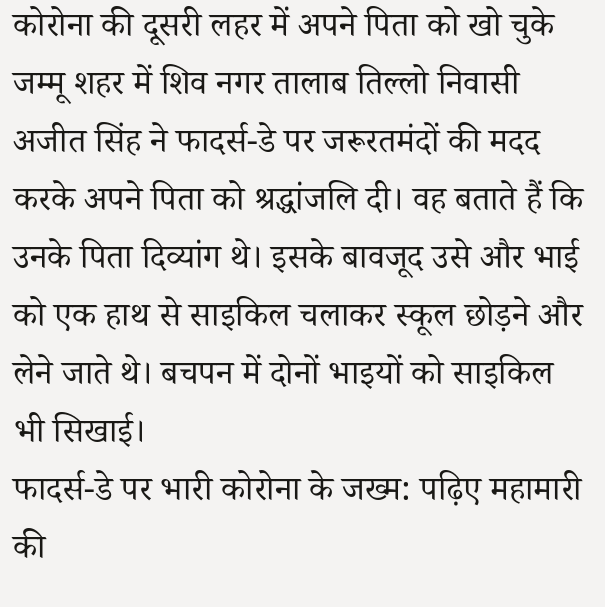कोरोना की दूसरी लहर में अपने पिता को खो चुके जम्मू शहर में शिव नगर तालाब तिल्लो निवासी अजीत सिंह ने फादर्स-डे पर जरूरतमंदों की मदद करके अपने पिता को श्रद्धांजलि दी। वह बताते हैं कि उनके पिता दिव्यांग थे। इसके बावजूद उसे और भाई को एक हाथ से साइकिल चलाकर स्कूल छोड़ने और लेने जाते थे। बचपन में दोनों भाइयों को साइकिल भी सिखाई।
फादर्स-डे पर भारी कोरोना के जख्म: पढ़िए महामारी की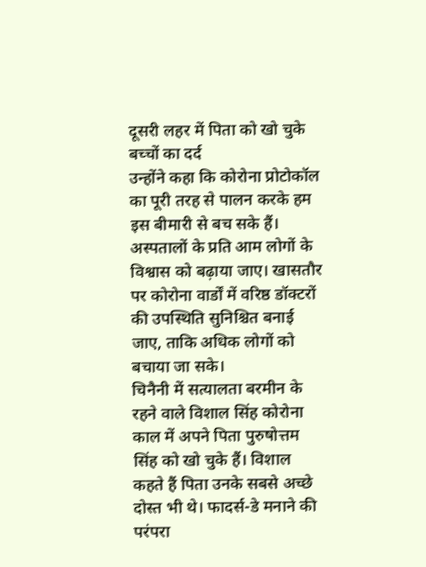दूसरी लहर में पिता को खो चुके बच्चों का दर्द
उन्होंने कहा कि कोरोना प्रोटोकॉल का पूरी तरह से पालन करके हम इस बीमारी से बच सके हैं। अस्पतालों के प्रति आम लोगों के विश्वास को बढ़ाया जाए। खासतौर पर कोरोना वार्डों में वरिष्ठ डॉक्टरों की उपस्थिति सुनिश्चित बनाई जाए, ताकि अधिक लोगों को बचाया जा सके।
चिनैनी में सत्यालता बरमीन के रहने वाले विशाल सिंह कोरोना काल में अपने पिता पुरुषोत्तम सिंह को खो चुके हैं। विशाल कहते हैं पिता उनके सबसे अच्छे दोस्त भी थे। फादर्स-डे मनाने की परंपरा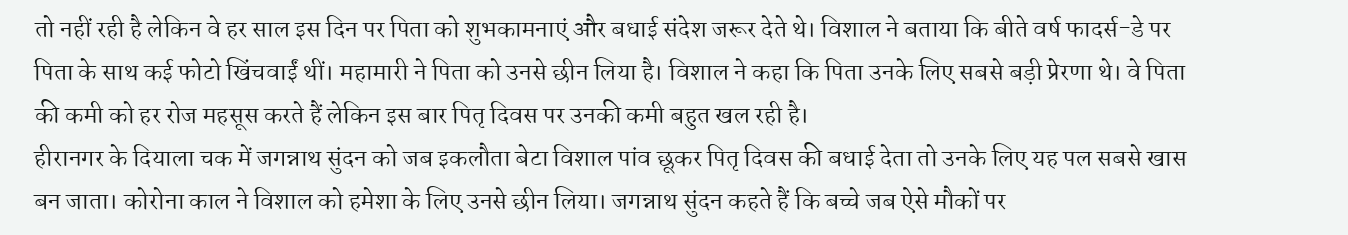तो नहीं रही है लेकिन वे हर साल इस दिन पर पिता को शुभकामनाएं और बधाई संदेश जरूर देते थे। विशाल ने बताया कि बीते वर्ष फादर्स-डे पर पिता के साथ कई फोटो खिंचवाईं थीं। महामारी ने पिता को उनसे छीन लिया है। विशाल ने कहा कि पिता उनके लिए सबसे बड़ी प्रेरणा थे। वे पिता की कमी को हर रोज महसूस करते हैं लेकिन इस बार पितृ दिवस पर उनकी कमी बहुत खल रही है।
हीरानगर के दियाला चक में जगन्नाथ सुंदन को जब इकलौता बेटा विशाल पांव छूकर पितृ दिवस की बधाई देता तो उनके लिए यह पल सबसे खास बन जाता। कोरोना काल ने विशाल को हमेशा के लिए उनसे छीन लिया। जगन्नाथ सुंदन कहते हैं कि बच्चे जब ऐसे मौकों पर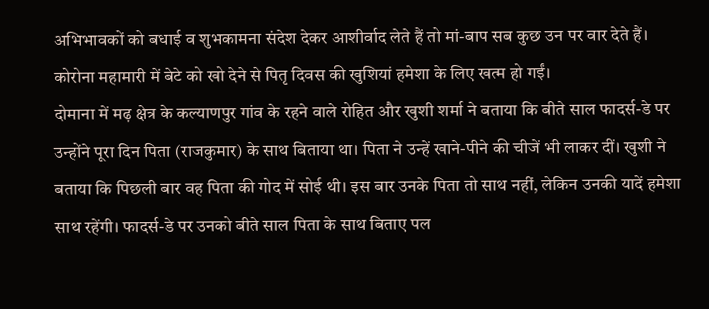अभिभावकों को बधाई व शुभकामना संदेश देकर आशीर्वाद लेते हैं तो मां-बाप सब कुछ उन पर वार देते हैं। कोरोना महामारी में बेटे को खो देने से पितृ दिवस की खुशियां हमेशा के लिए खत्म हो गईं।
दोमाना में मढ़ क्षेत्र के कल्याणपुर गांव के रहने वाले रोहित और खुशी शर्मा ने बताया कि बीते साल फादर्स-डे पर उन्होंने पूरा दिन पिता (राजकुमार) के साथ बिताया था। पिता ने उन्हें खाने-पीने की चीजें भी लाकर दीं। खुशी ने बताया कि पिछली बार वह पिता की गोद में सोई थी। इस बार उनके पिता तो साथ नहीं, लेकिन उनकी यादें हमेशा साथ रहेंगी। फादर्स-डे पर उनको बीते साल पिता के साथ बिताए पल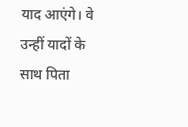याद आएंगे। वे उन्हीं यादों के साथ पिता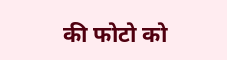की फोटो को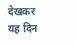देखकर यह दिन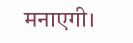मनाएगी।